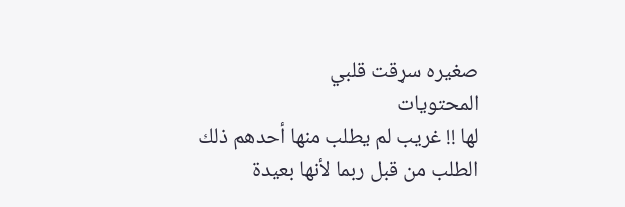صغيره سړقت قلبي
المحتويات
لها !! غريب لم يطلب منها أحدهم ذلك الطلب من قبل ربما لأنها بعيدة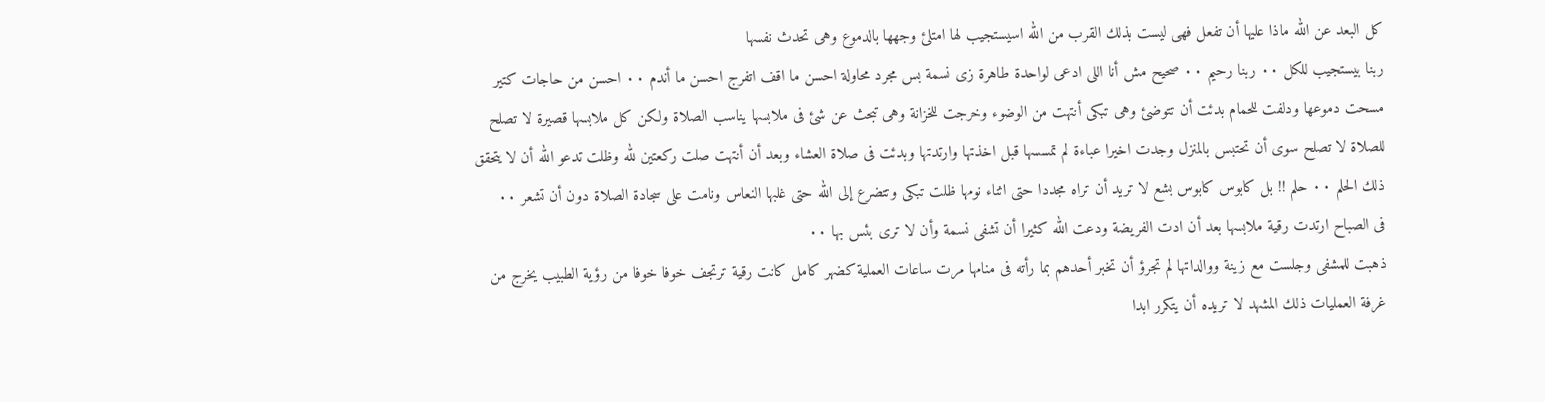كل البعد عن الله ماذا عليها أن تفعل فهى ليست بذلك القرب من الله اسيستجيب لها امتلئ وجهها بالدموع وهى تحدث نفسها
ربنا بيستجيب للكل ٠٠ ربنا رحيم ٠٠ صحيح مش أنا اللى ادعى لواحدة طاهرة زى نسمة بس مجرد محاولة احسن ما اقف اتفرج احسن ما أندم ٠٠ احسن من حاجات كتير
مسحت دموعها ودلفت للحمام بدئت أن تتوضئ وهى تبكى أنتهت من الوضوء وخرجت للخزانة وهى تبحث عن شئ فى ملابسها يناسب الصلاة ولكن كل ملابسها قصيرة لا تصلح للصلاة لا تصلح سوى أن تحتبس بالمنزل وجدت اخيرا عباءة لم تمسسها قبل اخذتها وارتدتها وبدئت فى صلاة العشاء وبعد أن أنتهت صلت ركعتين لله وظلت تدعو الله أن لا يتحقق ذلك الحلم ٠٠ حلم !! بل كابوس كابوس بشع لا تريد أن تراه مجددا حتى اثناء نومها ظلت تبكى وتتضرع إلى الله حتى غلبها النعاس ونامت على سجادة الصلاة دون أن تشعر ٠٠
فى الصباح ارتدت رقية ملابسها بعد أن ادت الفريضة ودعت الله كثيرا أن تشفى نسمة وأن لا ترى بئس بها ٠٠
ذهبت للمشفى وجلست مع زينة ووالداتها لم تجرؤ أن تخبر أحدهم بما رأته فى منامها مرت ساعات العملية كضهر كامل كانت رقية ترتجف خوفا خوفا من رؤية الطبيب يخرج من غرفة العمليات ذلك المشهد لا تريده أن يتكرر ابدا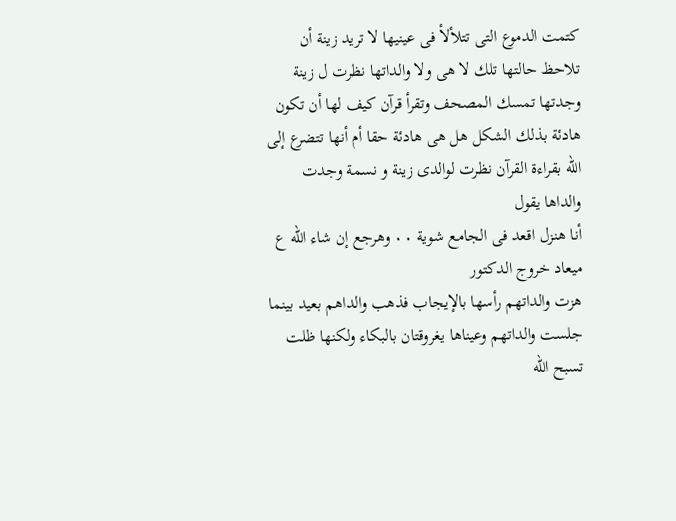كتمت الدموع التى تتلألأ فى عينيها لا تريد زينة أن تلاحظ حالتها تلك لا هى ولا والداتها نظرت ل زينة وجدتها تمسك المصحف وتقرأ قرآن كيف لها أن تكون هادئة بذلك الشكل هل هى هادئة حقا أم أنها تتضرع إلى الله بقراءة القرآن نظرت لوالدى زينة و نسمة وجدت والداها يقول
أنا هنزل اقعد فى الجامع شوية ٠٠ وهرجع إن شاء الله ع ميعاد خروج الدكتور
هزت والداتهم رأسها بالإيجاب فذهب والداهم بعيد بينما جلست والداتهم وعيناها يغروقتان بالبكاء ولكنها ظلت تسبح الله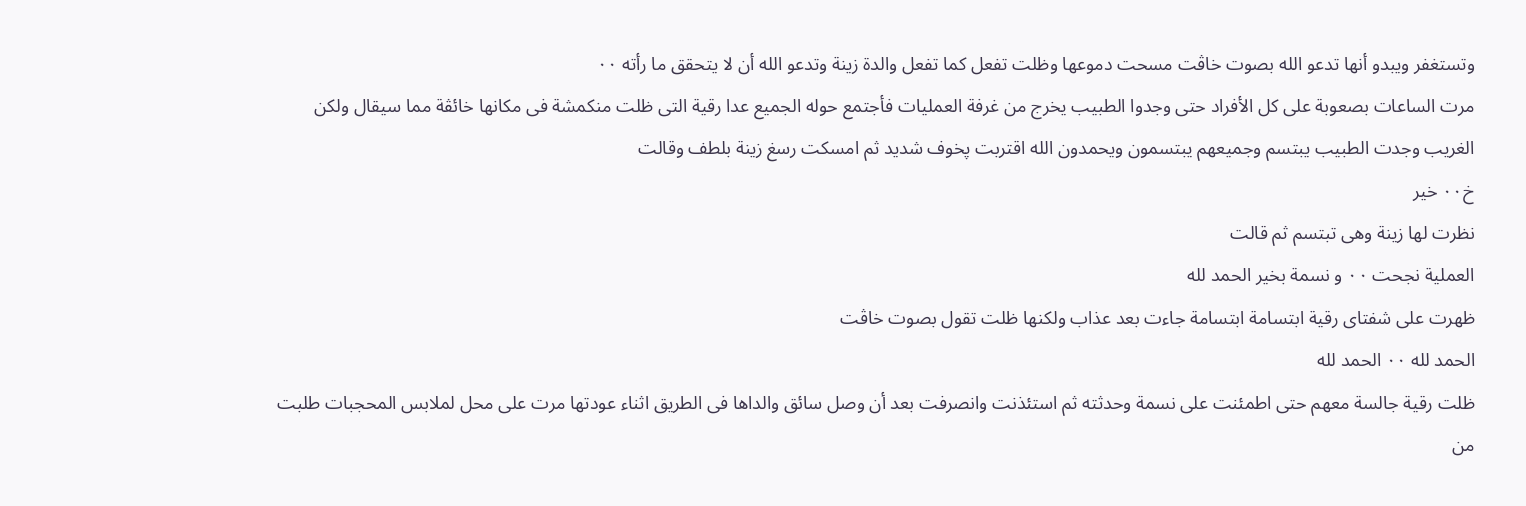وتستغفر ويبدو أنها تدعو الله بصوت خاڤت مسحت دموعها وظلت تفعل كما تفعل والدة زينة وتدعو الله أن لا يتحقق ما رأته ٠٠
مرت الساعات بصعوبة على كل الأفراد حتى وجدوا الطبيب يخرج من غرفة العمليات فأجتمع حوله الجميع عدا رقية التى ظلت منكمشة فى مكانها خائڤة مما سيقال ولكن الغريب وجدت الطبيب يبتسم وجميعهم يبتسمون ويحمدون الله اقتربت پخوف شديد ثم امسكت رسغ زينة بلطف وقالت
خ٠٠ خير
نظرت لها زينة وهى تبتسم ثم قالت
العملية نجحت ٠٠ و نسمة بخير الحمد لله
ظهرت على شفتاى رقية ابتسامة ابتسامة جاءت بعد عذاب ولكنها ظلت تقول بصوت خاڤت
الحمد لله ٠٠ الحمد لله
ظلت رقية جالسة معهم حتى اطمئنت على نسمة وحدثته ثم استئذنت وانصرفت بعد أن وصل سائق والداها فى الطريق اثناء عودتها مرت على محل لملابس المحجبات طلبت من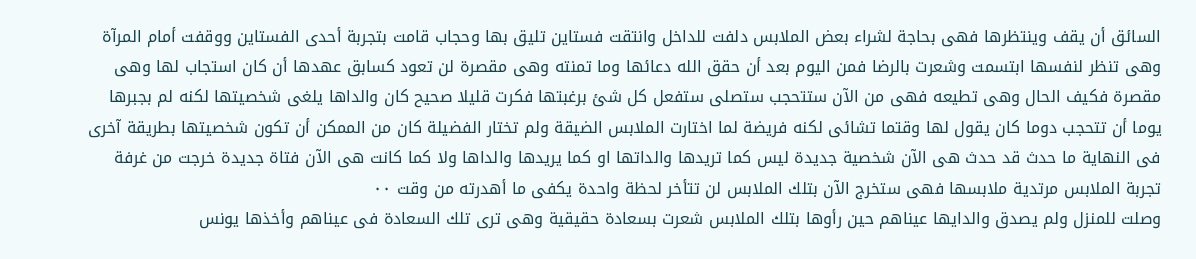السائق أن يقف وينتظرها فهى بحاجة لشراء بعض الملابس دلفت للداخل وانتقت فستاين تليق بها وحجاب قامت بتجربة أحدى الفستاين ووقفت أمام المرآة وهى تنظر لنفسها ابتسمت وشعرت بالرضا فمن اليوم بعد أن حقق الله دعائها وما تمنته وهى مقصرة لن تعود كسابق عهدها أن كان استجاب لها وهى مقصرة فكيف الحال وهى تطيعه فهى من الآن ستتحجب ستصلى ستفعل كل شئ برغبتها فكرت قليلا صحيح كان والداها يلغى شخصيتها لكنه لم بجبرها يوما أن تتحجب دوما كان يقول لها وقتما تشائى لكنه فريضة لما اختارت الملابس الضيقة ولم تختار الفضيلة كان من الممكن أن تكون شخصيتها بطريقة آخرى فى النهاية ما حدث قد حدث هى الآن شخصية جديدة ليس كما تريدها والداتها او كما يريدها والداها ولا كما كانت هى الآن فتاة جديدة خرجت من غرفة تجربة الملابس مرتدية ملابسها فهى ستخرج الآن بتلك الملابس لن تتأخر لحظة واحدة يكفى ما أهدرته من وقت ٠٠
وصلت للمنزل ولم يصدق والدايها عيناهم حين رأوها بتلك الملابس شعرت بسعادة حقيقية وهى ترى تلك السعادة فى عيناهم وأخذها يونس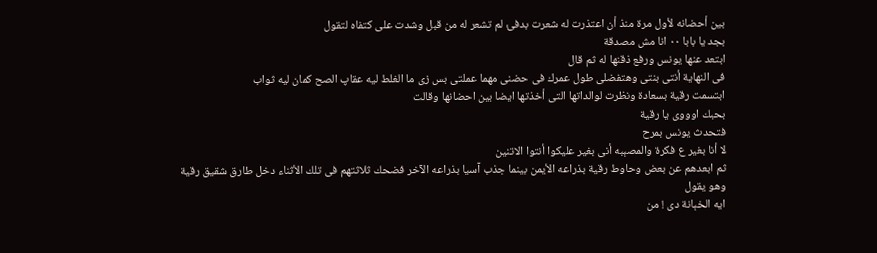بين أحضانه لأول مرة منذ أن اعتذرت له شعرت بدفئ لم تشعر له من قبل وشدت على كتفاه لتقول
بجد يا بابا ٠٠ انا مش مصدقة
ابتعد عنها يونس ورفع ذقنها له ثم قال
فى النهاية أنتى بنتى وهتفضلى طول عمرك فى حضنى مهما عملتى بس زى ما الغلط ليه عقاپ الصح كمان ليه ثواب
ابتسمت رقية بسعادة ونظرت لوالداتها التى أخذتها ايضا بين احضانها وقالت
بحبك اوووى يا رقية
فتحدث يونس بمرح
لا أنا بغير ع فكرة والمصېبه أنى بغير عليكوا أنتوا الاتنين
ثم ابعدهم عن بعض وحاوط رقية بذراعه الأيمن بينما جذب آسيا بذراعه الآخر فضحك ثلاثتهم فى تلك الأثناء دخل طارق شقيق رقية وهو يقول
ايه الخېانة دى ! من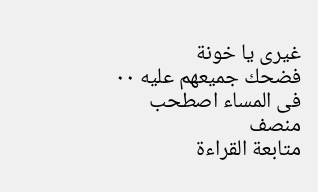غيرى يا خونة
فضحك جميعهم عليه ٠٠
فى المساء اصطحب منصف
متابعة القراءة